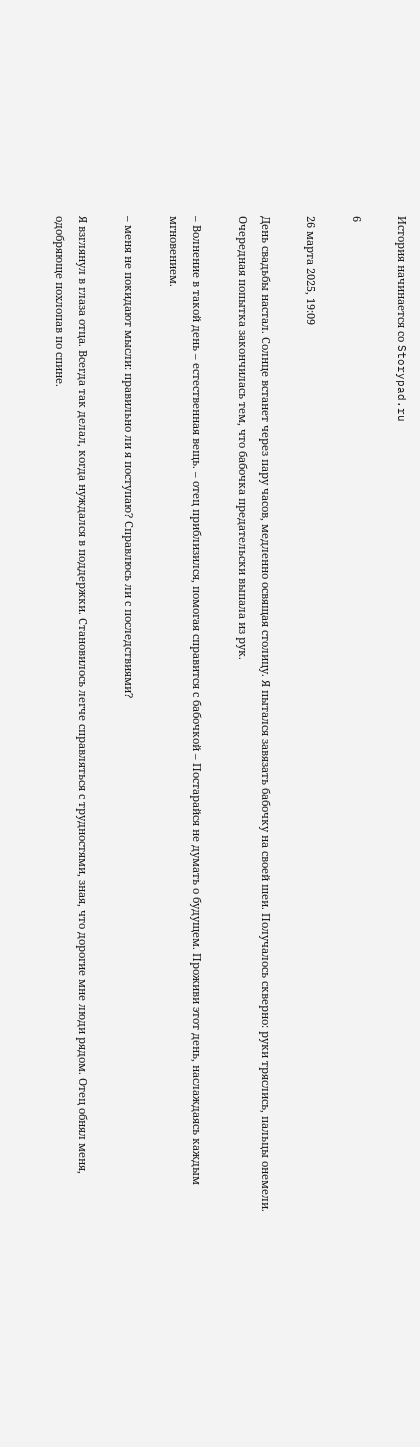История начинается со Storypad.ru

6

26 марта 2025, 19:09

День свадьбы настал. Солнце встанет через пару часов, медленно освящая столицу. Я пытался завязать бабочку на своей шеи. Получалось скверно: руки тряслись, пальцы онемели. Очередная попытка закончилась тем, что бабочка предательски выпала из рук.

– Волнение в такой день – естественная вещь. – отец приблизился, помогая справится с бабочкой – Постарайся не думать о будущем. Проживи этот день, наслаждаясь каждым мгновением.

– меня не покидают мысли: правильно ли я поступаю? Справлюсь ли с последствиями?

Я взглянул в глаза отца. Всегда так делал, когда нуждался в поддержки. Становилось легче справляться с трудностями, зная, что дорогие мне люди рядом. Отец обнял меня, одобряюще похлопав по спине.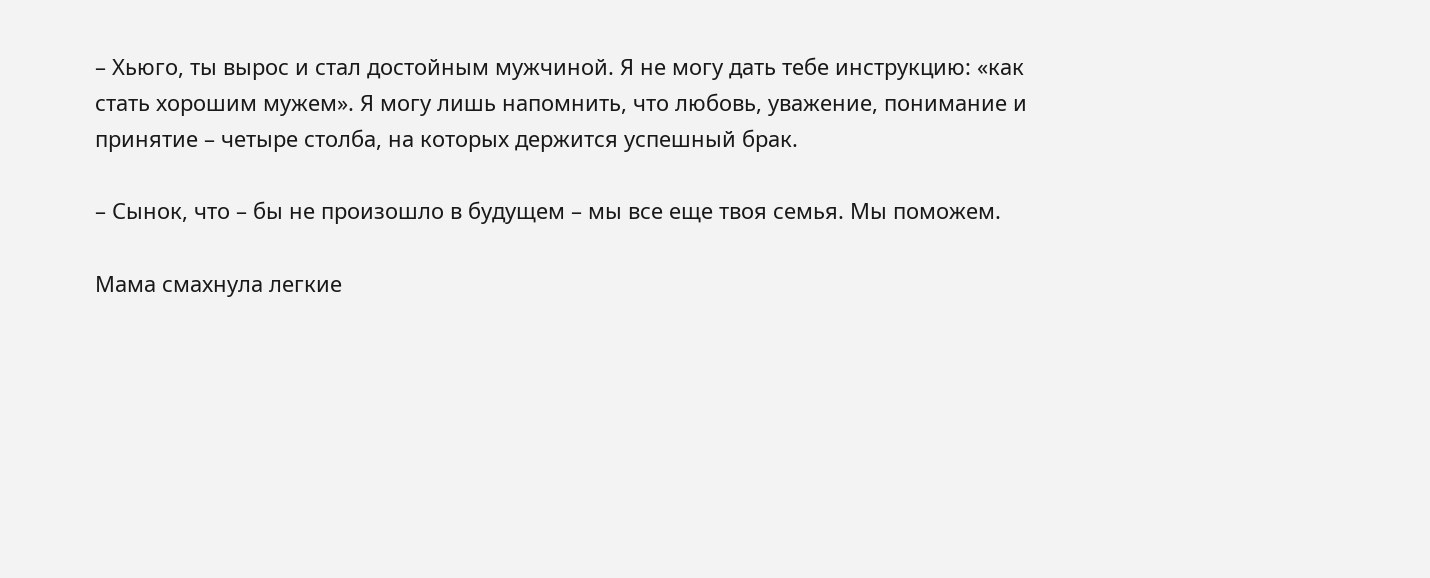– Хьюго, ты вырос и стал достойным мужчиной. Я не могу дать тебе инструкцию: «как стать хорошим мужем». Я могу лишь напомнить, что любовь, уважение, понимание и принятие – четыре столба, на которых держится успешный брак.

– Сынок, что – бы не произошло в будущем – мы все еще твоя семья. Мы поможем.

Мама смахнула легкие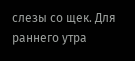слезы со щек. Для раннего утра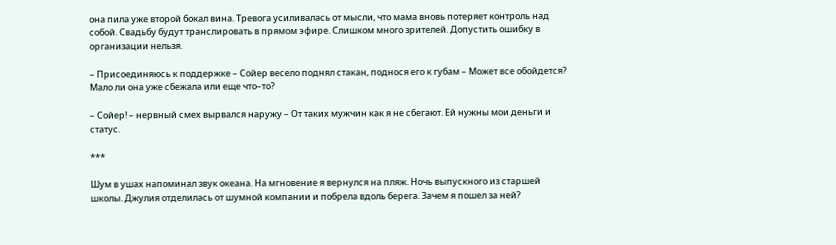она пила уже второй бокал вина. Тревога усиливалась от мысли, что мама вновь потеряет контроль над собой. Свадьбу будут транслировать в прямом эфире. Слишком много зрителей. Допустить ошибку в организации нельзя.

– Присоединяюсь к поддержке – Сойер весело поднял стакан, поднося его к губам – Может все обойдется? Мало ли она уже сбежала или еще что–то?

– Сойер! – нервный смех вырвался наружу – От таких мужчин как я не сбегают. Ей нужны мои деньги и статус.

***

Шум в ушах напоминал звук океана. На мгновение я вернулся на пляж. Ночь выпускного из старшей школы. Джулия отделилась от шумной компании и побрела вдоль берега. Зачем я пошел за ней?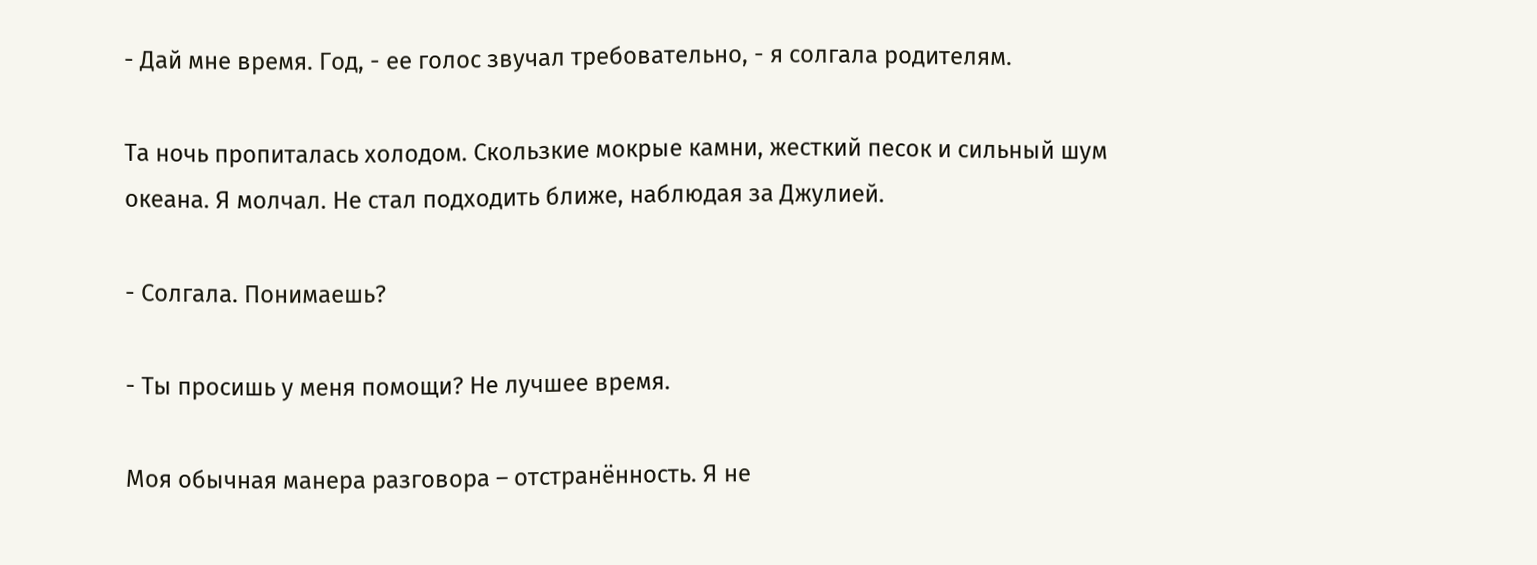- Дай мне время. Год, - ее голос звучал требовательно, - я солгала родителям.

Та ночь пропиталась холодом. Скользкие мокрые камни, жесткий песок и сильный шум океана. Я молчал. Не стал подходить ближе, наблюдая за Джулией.

- Солгала. Понимаешь?

- Ты просишь у меня помощи? Не лучшее время.

Моя обычная манера разговора – отстранённость. Я не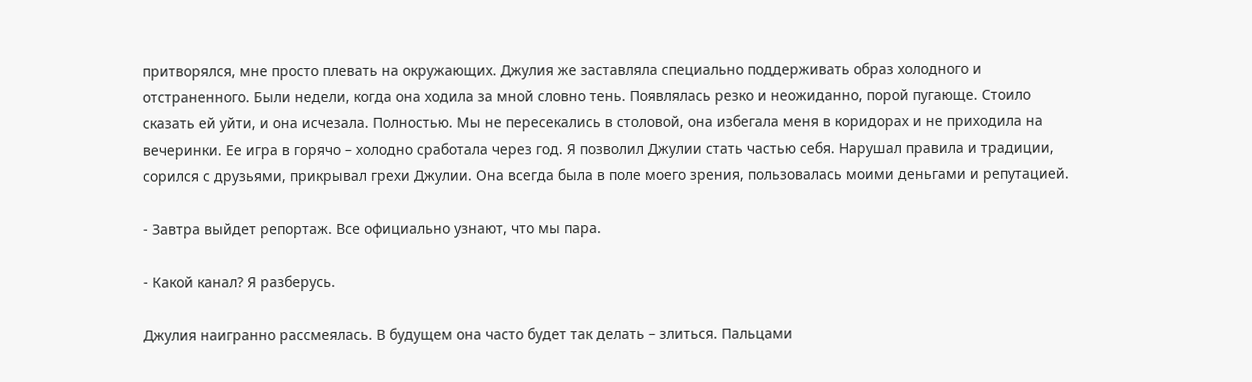притворялся, мне просто плевать на окружающих. Джулия же заставляла специально поддерживать образ холодного и отстраненного. Были недели, когда она ходила за мной словно тень. Появлялась резко и неожиданно, порой пугающе. Стоило сказать ей уйти, и она исчезала. Полностью. Мы не пересекались в столовой, она избегала меня в коридорах и не приходила на вечеринки. Ее игра в горячо – холодно сработала через год. Я позволил Джулии стать частью себя. Нарушал правила и традиции, сорился с друзьями, прикрывал грехи Джулии. Она всегда была в поле моего зрения, пользовалась моими деньгами и репутацией.

- Завтра выйдет репортаж. Все официально узнают, что мы пара.

- Какой канал? Я разберусь.

Джулия наигранно рассмеялась. В будущем она часто будет так делать – злиться. Пальцами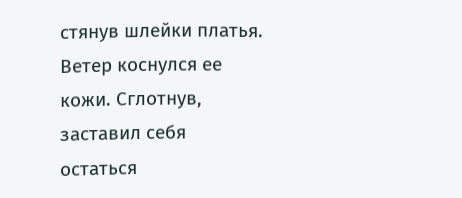стянув шлейки платья. Ветер коснулся ее кожи. Сглотнув, заставил себя остаться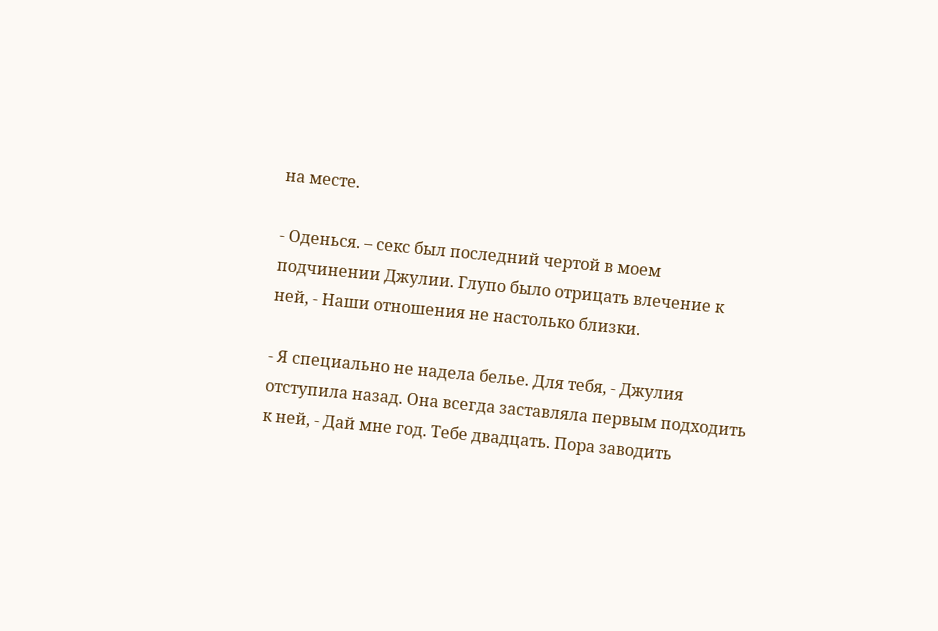на месте.

- Оденься. – секс был последний чертой в моем подчинении Джулии. Глупо было отрицать влечение к ней, - Наши отношения не настолько близки.

- Я специально не надела белье. Для тебя, - Джулия отступила назад. Она всегда заставляла первым подходить к ней, - Дай мне год. Тебе двадцать. Пора заводить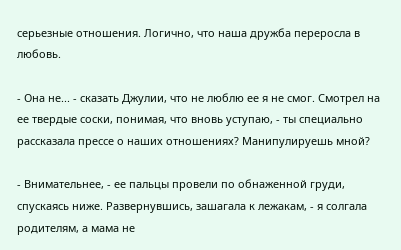серьезные отношения. Логично, что наша дружба переросла в любовь.

- Она не... - сказать Джулии, что не люблю ее я не смог. Смотрел на ее твердые соски, понимая, что вновь уступаю, - ты специально рассказала прессе о наших отношениях? Манипулируешь мной?

- Внимательнее, - ее пальцы провели по обнаженной груди, спускаясь ниже. Развернувшись, зашагала к лежакам, - я солгала родителям, а мама не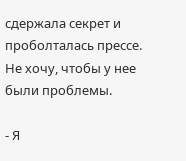сдержала секрет и проболталась прессе. Не хочу, чтобы у нее были проблемы.

- Я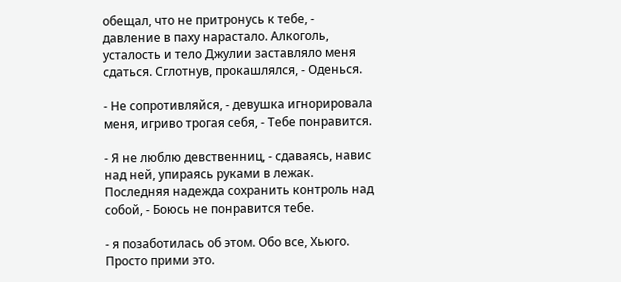обещал, что не притронусь к тебе, - давление в паху нарастало. Алкоголь, усталость и тело Джулии заставляло меня сдаться. Сглотнув, прокашлялся, - Оденься.

- Не сопротивляйся, - девушка игнорировала меня, игриво трогая себя, - Тебе понравится.

- Я не люблю девственниц, - сдаваясь, навис над ней, упираясь руками в лежак. Последняя надежда сохранить контроль над собой, - Боюсь не понравится тебе.

- я позаботилась об этом. Обо все, Хьюго. Просто прими это.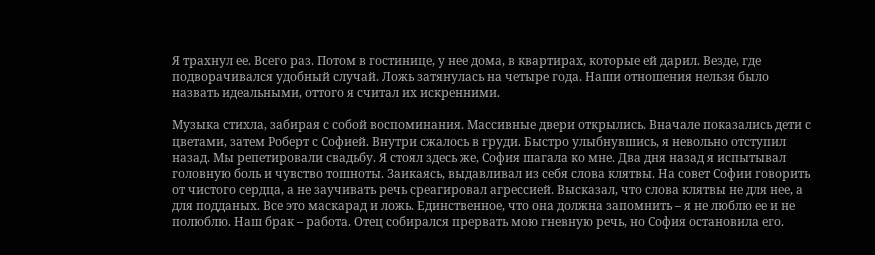Я трахнул ее. Всего раз. Потом в гостинице, у нее дома, в квартирах, которые ей дарил. Везде, где подворачивался удобный случай. Ложь затянулась на четыре года. Наши отношения нельзя было назвать идеальными, оттого я считал их искренними.

Музыка стихла, забирая с собой воспоминания. Массивные двери открылись. Вначале показались дети с цветами, затем Роберт с Софией. Внутри сжалось в груди. Быстро улыбнувшись, я невольно отступил назад. Мы репетировали свадьбу. Я стоял здесь же, София шагала ко мне. Два дня назад я испытывал головную боль и чувство тошноты. Заикаясь, выдавливал из себя слова клятвы. На совет Софии говорить от чистого сердца, а не заучивать речь среагировал агрессией. Высказал, что слова клятвы не для нее, а для подданых. Все это маскарад и ложь. Единственное, что она должна запомнить – я не люблю ее и не полюблю. Наш брак – работа. Отец собирался прервать мою гневную речь, но София остановила его.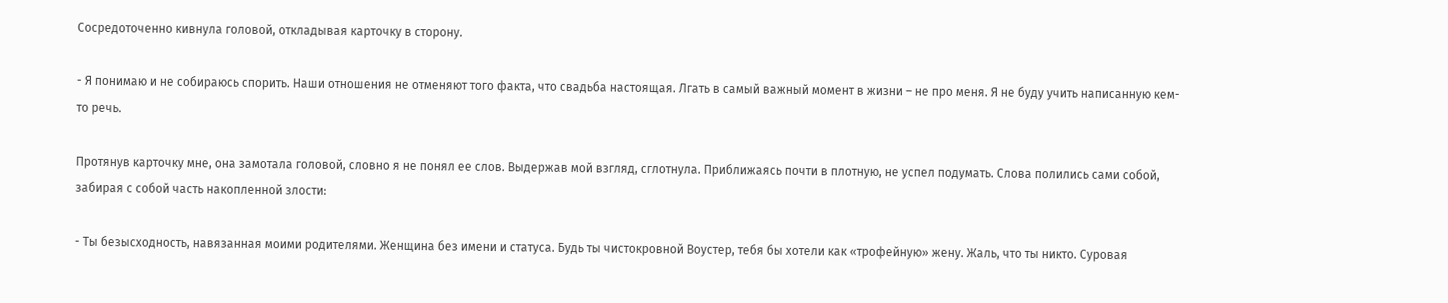Сосредоточенно кивнула головой, откладывая карточку в сторону.

- Я понимаю и не собираюсь спорить. Наши отношения не отменяют того факта, что свадьба настоящая. Лгать в самый важный момент в жизни – не про меня. Я не буду учить написанную кем-то речь.

Протянув карточку мне, она замотала головой, словно я не понял ее слов. Выдержав мой взгляд, сглотнула. Приближаясь почти в плотную, не успел подумать. Слова полились сами собой, забирая с собой часть накопленной злости:

- Ты безысходность, навязанная моими родителями. Женщина без имени и статуса. Будь ты чистокровной Воустер, тебя бы хотели как «трофейную» жену. Жаль, что ты никто. Суровая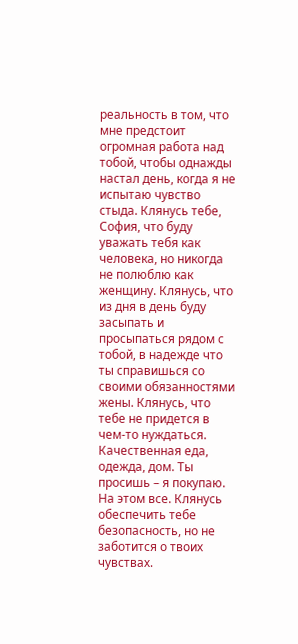реальность в том, что мне предстоит огромная работа над тобой, чтобы однажды настал день, когда я не испытаю чувство стыда. Клянусь тебе, София, что буду уважать тебя как человека, но никогда не полюблю как женщину. Клянусь, что из дня в день буду засыпать и просыпаться рядом с тобой, в надежде что ты справишься со своими обязанностями жены. Клянусь, что тебе не придется в чем-то нуждаться. Качественная еда, одежда, дом. Ты просишь – я покупаю. На этом все. Клянусь обеспечить тебе безопасность, но не заботится о твоих чувствах.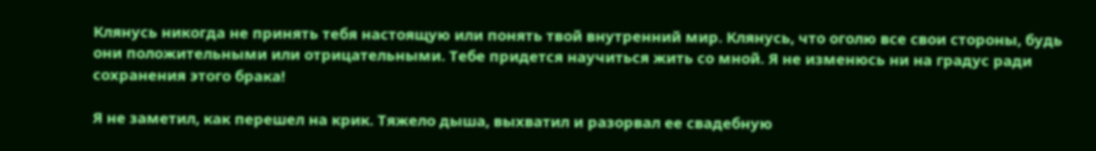Клянусь никогда не принять тебя настоящую или понять твой внутренний мир. Клянусь, что оголю все свои стороны, будь они положительными или отрицательными. Тебе придется научиться жить со мной. Я не изменюсь ни на градус ради сохранения этого брака!

Я не заметил, как перешел на крик. Тяжело дыша, выхватил и разорвал ее свадебную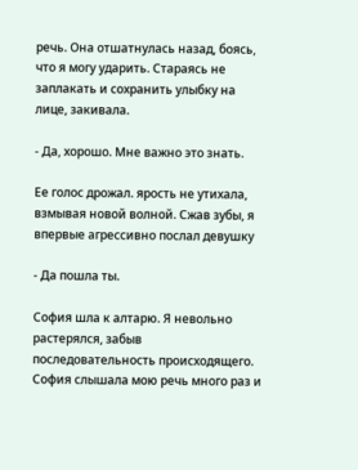речь. Она отшатнулась назад, боясь, что я могу ударить. Стараясь не заплакать и сохранить улыбку на лице, закивала.

- Да, хорошо. Мне важно это знать.

Ее голос дрожал. ярость не утихала, взмывая новой волной. Сжав зубы, я впервые агрессивно послал девушку

- Да пошла ты.

София шла к алтарю. Я невольно растерялся, забыв последовательность происходящего. София слышала мою речь много раз и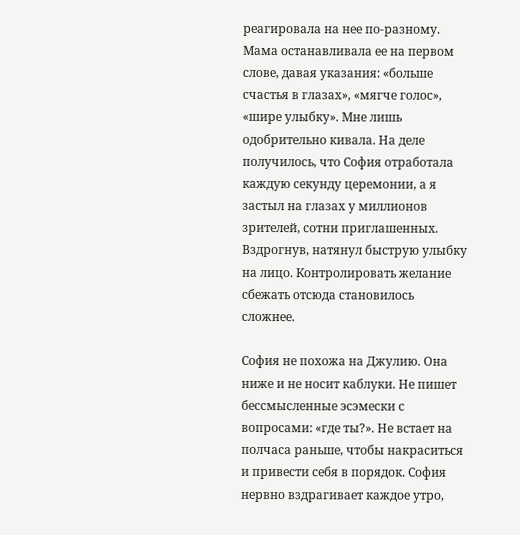реагировала на нее по-разному. Мама останавливала ее на первом слове, давая указания: «больше счастья в глазах», «мягче голос», «шире улыбку». Мне лишь одобрительно кивала. На деле получилось, что София отработала каждую секунду церемонии, а я застыл на глазах у миллионов зрителей, сотни приглашенных. Вздрогнув, натянул быструю улыбку на лицо. Контролировать желание сбежать отсюда становилось сложнее.

София не похожа на Джулию. Она ниже и не носит каблуки. Не пишет бессмысленные эсэмески с вопросами: «где ты?». Не встает на полчаса раньше, чтобы накраситься и привести себя в порядок. София нервно вздрагивает каждое утро,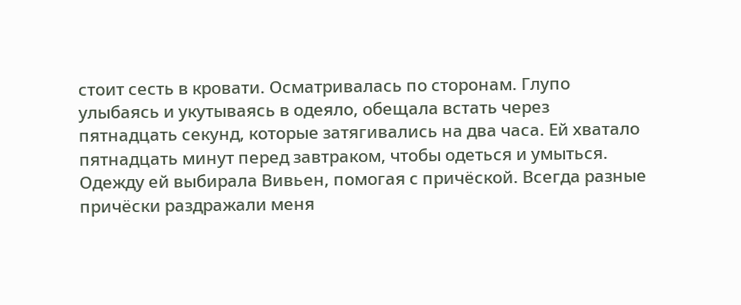стоит сесть в кровати. Осматривалась по сторонам. Глупо улыбаясь и укутываясь в одеяло, обещала встать через пятнадцать секунд, которые затягивались на два часа. Ей хватало пятнадцать минут перед завтраком, чтобы одеться и умыться. Одежду ей выбирала Вивьен, помогая с причёской. Всегда разные причёски раздражали меня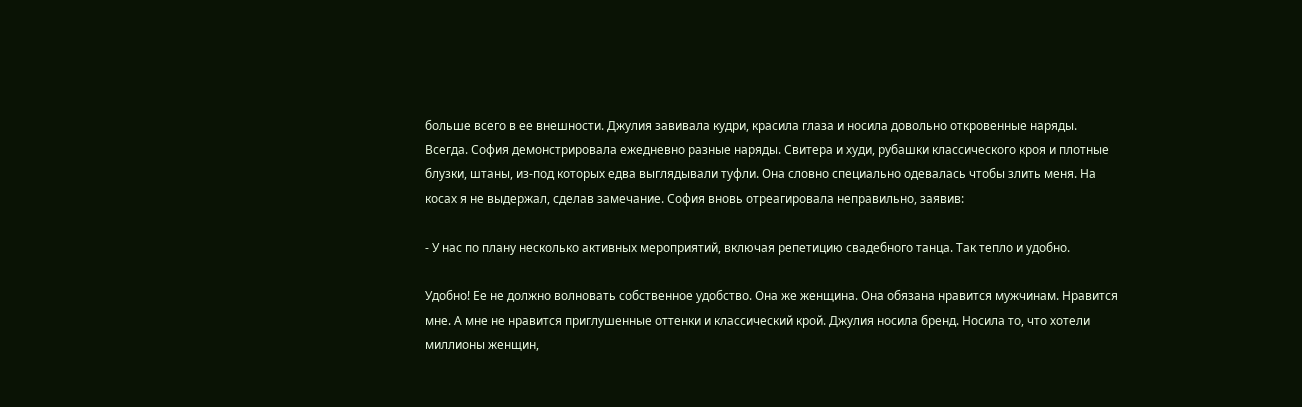больше всего в ее внешности. Джулия завивала кудри, красила глаза и носила довольно откровенные наряды. Всегда. София демонстрировала ежедневно разные наряды. Свитера и худи, рубашки классического кроя и плотные блузки, штаны, из-под которых едва выглядывали туфли. Она словно специально одевалась чтобы злить меня. На косах я не выдержал, сделав замечание. София вновь отреагировала неправильно, заявив:

- У нас по плану несколько активных мероприятий, включая репетицию свадебного танца. Так тепло и удобно.

Удобно! Ее не должно волновать собственное удобство. Она же женщина. Она обязана нравится мужчинам. Нравится мне. А мне не нравится приглушенные оттенки и классический крой. Джулия носила бренд. Носила то, что хотели миллионы женщин,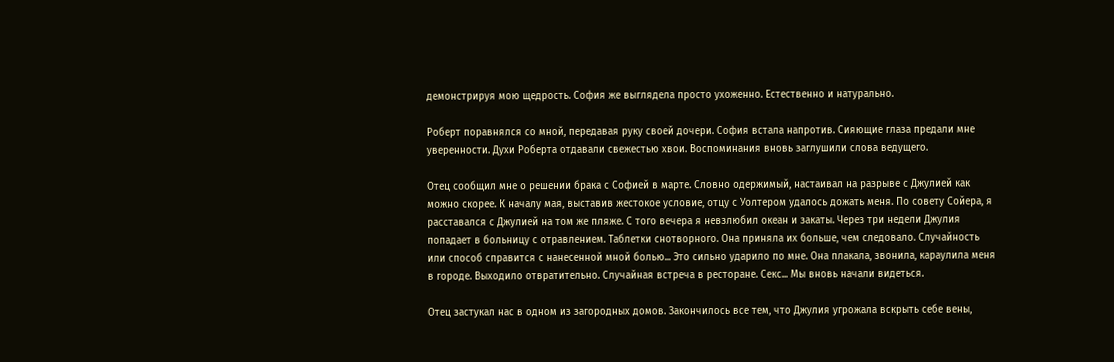демонстрируя мою щедрость. София же выглядела просто ухоженно. Естественно и натурально.

Роберт поравнялся со мной, передавая руку своей дочери. София встала напротив. Сияющие глаза предали мне уверенности. Духи Роберта отдавали свежестью хвои. Воспоминания вновь заглушили слова ведущего.

Отец сообщил мне о решении брака с Софией в марте. Словно одержимый, настаивал на разрыве с Джулией как можно скорее. К началу мая, выставив жестокое условие, отцу с Уолтером удалось дожать меня. По совету Сойера, я расставался с Джулией на том же пляже. С того вечера я невзлюбил океан и закаты. Через три недели Джулия попадает в больницу с отравлением. Таблетки снотворного. Она приняла их больше, чем следовало. Случайность или способ справится с нанесенной мной болью... Это сильно ударило по мне. Она плакала, звонила, караулила меня в городе. Выходило отвратительно. Случайная встреча в ресторане. Секс... Мы вновь начали видеться.

Отец застукал нас в одном из загородных домов. Закончилось все тем, что Джулия угрожала вскрыть себе вены,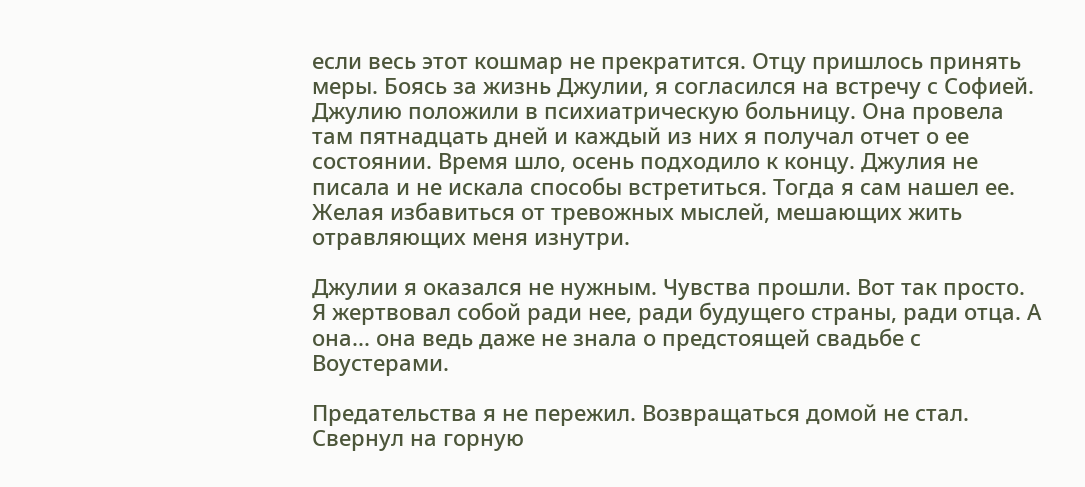если весь этот кошмар не прекратится. Отцу пришлось принять меры. Боясь за жизнь Джулии, я согласился на встречу с Софией. Джулию положили в психиатрическую больницу. Она провела там пятнадцать дней и каждый из них я получал отчет о ее состоянии. Время шло, осень подходило к концу. Джулия не писала и не искала способы встретиться. Тогда я сам нашел ее. Желая избавиться от тревожных мыслей, мешающих жить отравляющих меня изнутри.

Джулии я оказался не нужным. Чувства прошли. Вот так просто. Я жертвовал собой ради нее, ради будущего страны, ради отца. А она... она ведь даже не знала о предстоящей свадьбе с Воустерами.

Предательства я не пережил. Возвращаться домой не стал. Свернул на горную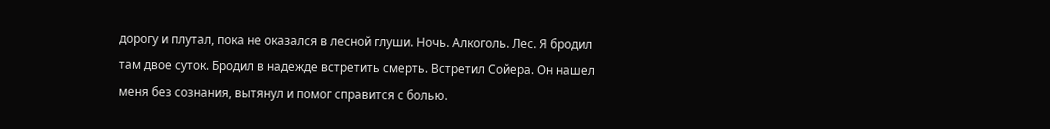дорогу и плутал, пока не оказался в лесной глуши. Ночь. Алкоголь. Лес. Я бродил там двое суток. Бродил в надежде встретить смерть. Встретил Сойера. Он нашел меня без сознания, вытянул и помог справится с болью.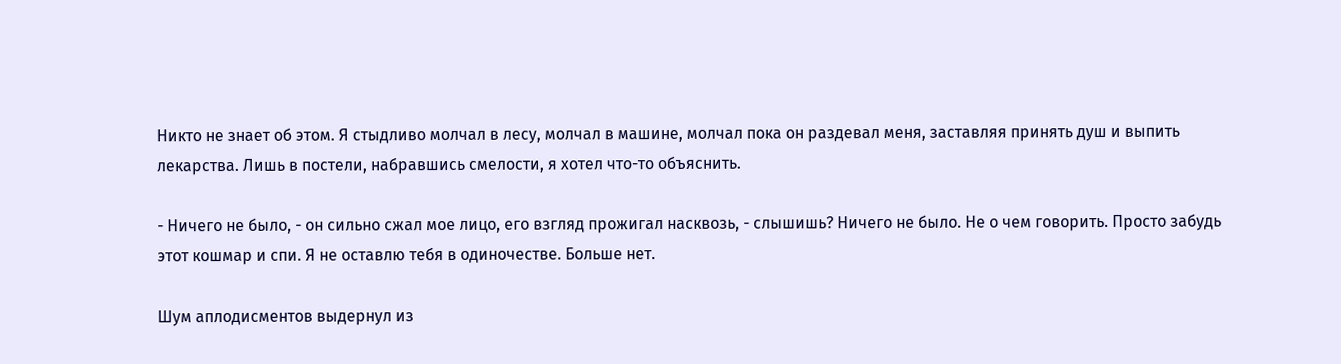Никто не знает об этом. Я стыдливо молчал в лесу, молчал в машине, молчал пока он раздевал меня, заставляя принять душ и выпить лекарства. Лишь в постели, набравшись смелости, я хотел что-то объяснить.

- Ничего не было, - он сильно сжал мое лицо, его взгляд прожигал насквозь, - слышишь? Ничего не было. Не о чем говорить. Просто забудь этот кошмар и спи. Я не оставлю тебя в одиночестве. Больше нет.

Шум аплодисментов выдернул из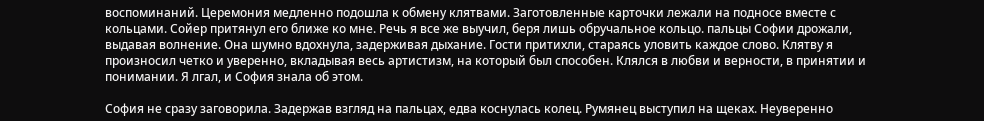воспоминаний. Церемония медленно подошла к обмену клятвами. Заготовленные карточки лежали на подносе вместе с кольцами. Сойер притянул его ближе ко мне. Речь я все же выучил, беря лишь обручальное кольцо. пальцы Софии дрожали, выдавая волнение. Она шумно вдохнула, задерживая дыхание. Гости притихли, стараясь уловить каждое слово. Клятву я произносил четко и уверенно, вкладывая весь артистизм, на который был способен. Клялся в любви и верности, в принятии и понимании. Я лгал, и София знала об этом.

София не сразу заговорила. Задержав взгляд на пальцах, едва коснулась колец. Румянец выступил на щеках. Неуверенно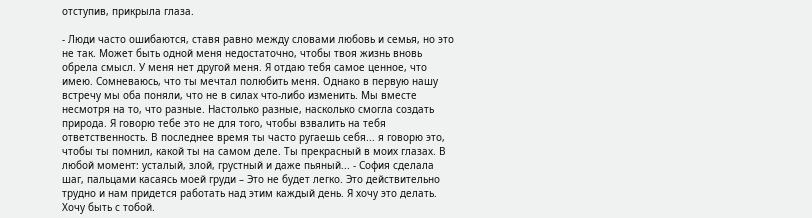отступив, прикрыла глаза.

- Люди часто ошибаются, ставя равно между словами любовь и семья, но это не так. Может быть одной меня недостаточно, чтобы твоя жизнь вновь обрела смысл. У меня нет другой меня. Я отдаю тебя самое ценное, что имею. Сомневаюсь, что ты мечтал полюбить меня. Однако в первую нашу встречу мы оба поняли, что не в силах что-либо изменить. Мы вместе несмотря на то, что разные. Настолько разные, насколько смогла создать природа. Я говорю тебе это не для того, чтобы взвалить на тебя ответственность. В последнее время ты часто ругаешь себя... я говорю это, чтобы ты помнил, какой ты на самом деле. Ты прекрасный в моих глазах. В любой момент: усталый, злой, грустный и даже пьяный... - София сделала шаг, пальцами касаясь моей груди – Это не будет легко. Это действительно трудно и нам придется работать над этим каждый день. Я хочу это делать. Хочу быть с тобой.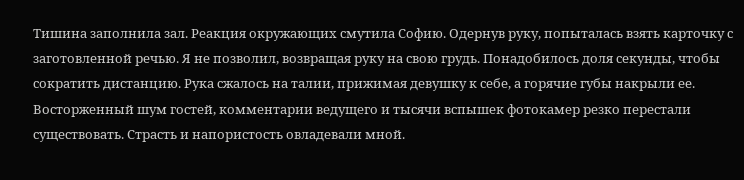Тишина заполнила зал. Реакция окружающих смутила Софию. Одернув руку, попыталась взять карточку с заготовленной речью. Я не позволил, возвращая руку на свою грудь. Понадобилось доля секунды, чтобы сократить дистанцию. Рука сжалось на талии, прижимая девушку к себе, а горячие губы накрыли ее. Восторженный шум гостей, комментарии ведущего и тысячи вспышек фотокамер резко перестали существовать. Страсть и напористость овладевали мной.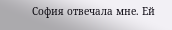София отвечала мне. Ей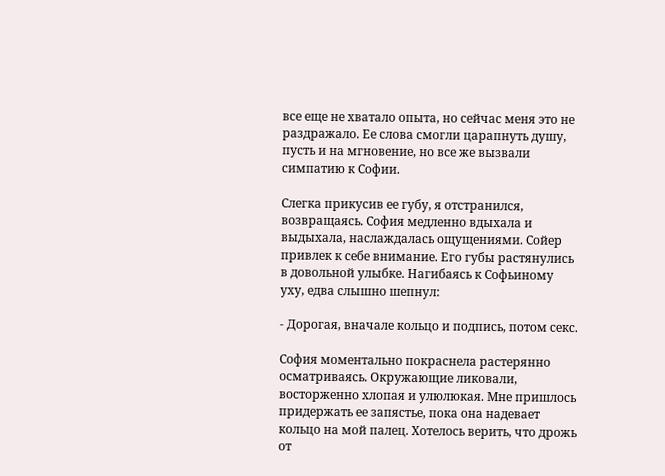все еще не хватало опыта, но сейчас меня это не раздражало. Ее слова смогли царапнуть душу, пусть и на мгновение, но все же вызвали симпатию к Софии.

Слегка прикусив ее губу, я отстранился, возвращаясь. София медленно вдыхала и выдыхала, наслаждалась ощущениями. Сойер привлек к себе внимание. Его губы растянулись в довольной улыбке. Нагибаясь к Софьиному уху, едва слышно шепнул:

- Дорогая, вначале кольцо и подпись, потом секс.

София моментально покраснела растерянно осматриваясь. Окружающие ликовали, восторженно хлопая и улюлюкая. Мне пришлось придержать ее запястье, пока она надевает кольцо на мой палец. Хотелось верить, что дрожь от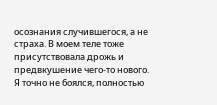осознания случившегося, а не страха. В моем теле тоже присутствовала дрожь и предвкушение чего-то нового. Я точно не боялся, полностью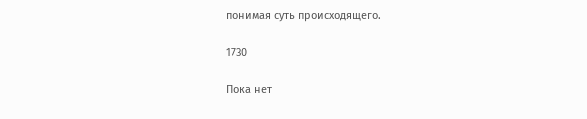понимая суть происходящего.

1730

Пока нет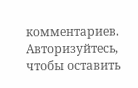комментариев. Авторизуйтесь, чтобы оставить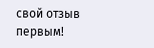свой отзыв первым!